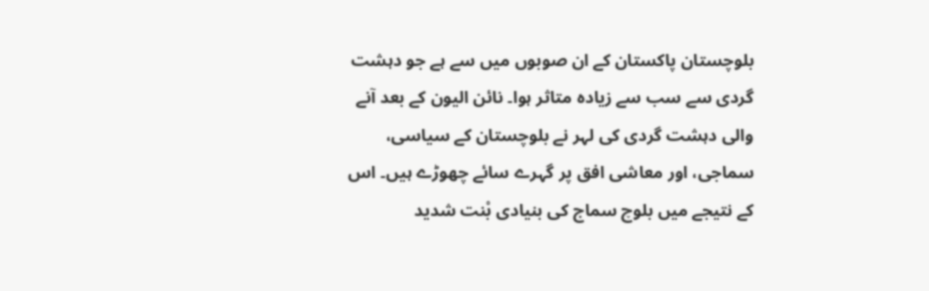بلوچستان پاکستان کے ان صوبوں میں سے ہے جو دہشت گردی سے سب سے زیادہ متاثر ہوا۔ نائن الیون کے بعد آنے والی دہشت گردی کی لہر نے بلوچستان کے سیاسی، سماجی، اور معاشی افق پر گہرے سائے چھوڑے ہیں۔ اس کے نتیجے میں بلوچ سماج کی بنیادی بْنت شدید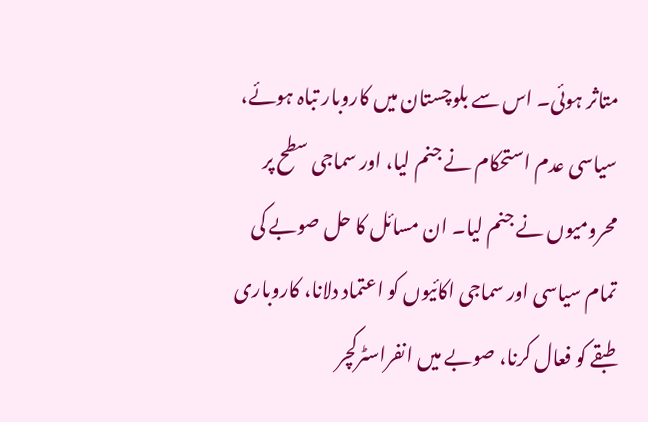متاثر ہوئی۔ اس سے بلوچستان میں کاروبار تباہ ہوئے، سیاسی عدم استحکام نے جنم لیا، اور سماجی سطح پر محرومیوں نے جنم لیا۔ ان مسائل کا حل صوبے کی تمام سیاسی اور سماجی اکائیوں کو اعتماد دلانا، کاروباری طبقے کو فعال کرنا، صوبے میں انفراسٹرکچر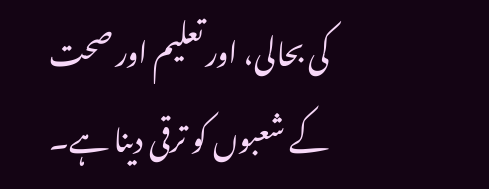کی بحالی، اور تعلیم اور صحت کے شعبوں کو ترقی دینا ہے۔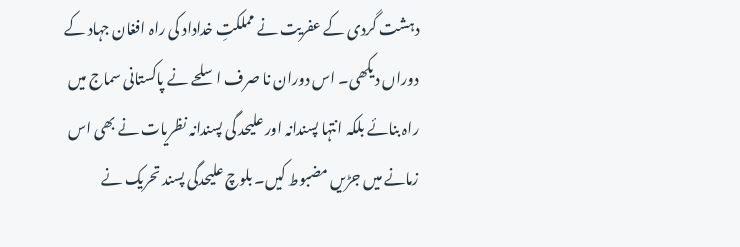دہشت گردی کے عفریت نے مملکتِ خداداد کی راہ افغان جہاد کے دوراں دیکھی۔ اس دوران نا صرف اسلحے نے پاکستانی سماج میں راہ بنائے بلکہ انتہا پسندانہ اور علیحد گی پسندانہ نظریات نے بھی اس زمانے میں جڑیں مضبوط کیں۔ بلوچ علیحدگی پسند تحریک نے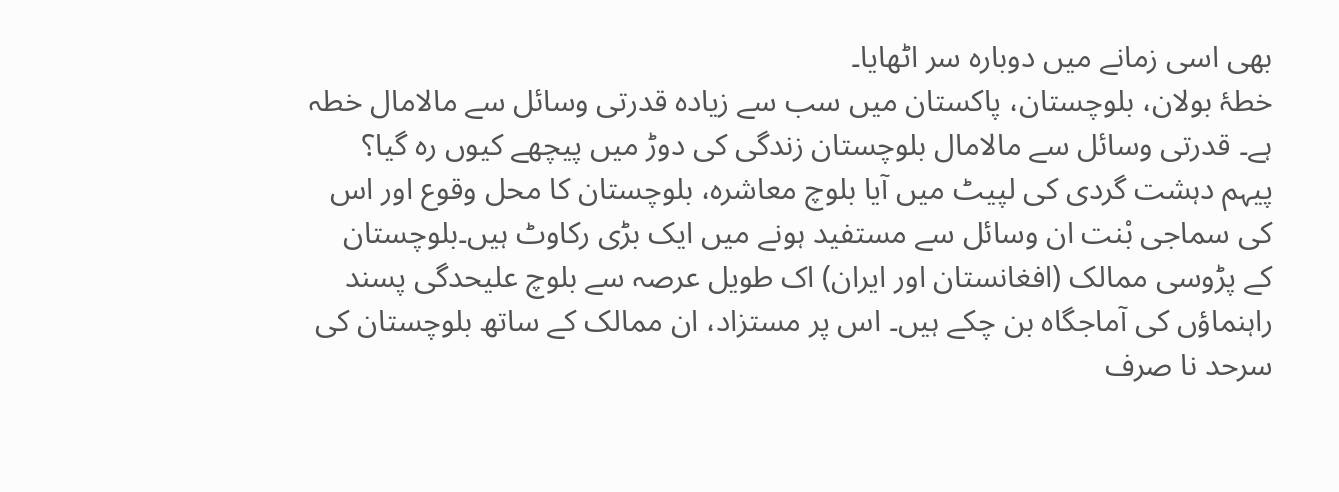بھی اسی زمانے میں دوبارہ سر اٹھایا۔
خطۂ بولان، بلوچستان، پاکستان میں سب سے زیادہ قدرتی وسائل سے مالامال خطہ ہے۔ قدرتی وسائل سے مالامال بلوچستان زندگی کی دوڑ میں پیچھے کیوں رہ گیا؟ پیہم دہشت گردی کی لپیٹ میں آیا بلوچ معاشرہ، بلوچستان کا محل وقوع اور اس کی سماجی بْنت ان وسائل سے مستفید ہونے میں ایک بڑی رکاوٹ ہیں۔بلوچستان کے پڑوسی ممالک (افغانستان اور ایران) اک طویل عرصہ سے بلوچ علیحدگی پسند راہنماؤں کی آماجگاہ بن چکے ہیں۔ اس پر مستزاد، ان ممالک کے ساتھ بلوچستان کی سرحد نا صرف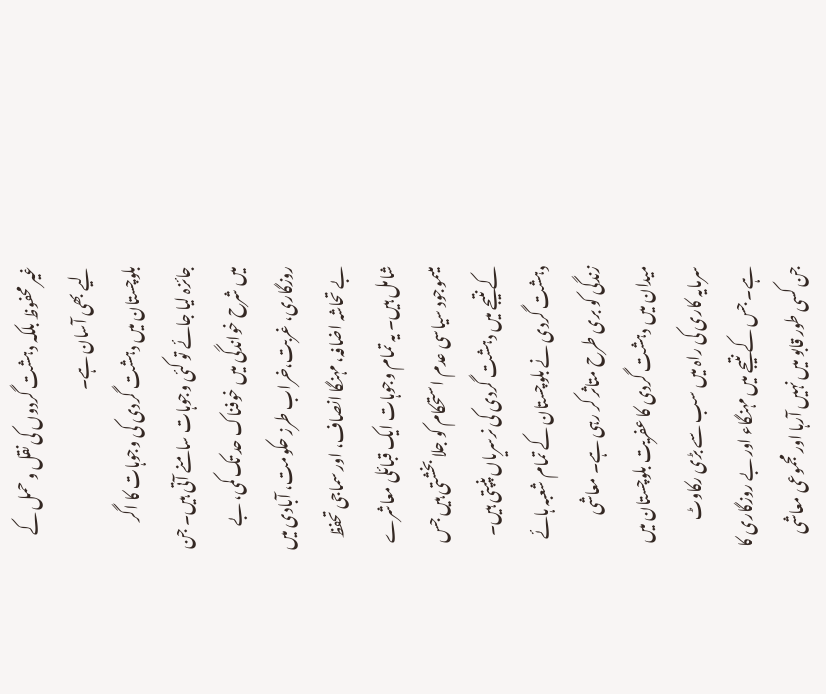غیر محفوظ بلکہ دہشت گردوں کی نقل و حمل کے لیے بھی آسان ہے۔
بلوچستان میں دہشت گردی کی وجوہات کا اگر جائزہ لیا جائے تو کئی وجوہات سامنے آتی ہیں۔ جن میں شرح خواندگی میں خوفناک حد تک کمی، بے روزگاری، غربت،خراب طرز حکومت، آبادی میں بے تحاشہ اضافہ، مہنگا انصاف، اور سماجی تحفظ شامل ہیں۔ یہ تمام وجوہات ایک قبائلی معاشرے میںموجود سیاسی عدم استحکام کو جلا بخشتی ہیں جس کے نتیجے میں دہشت گردی کی نرسریاں پنپتی ہیں۔
دہشت گردی نے بلوچستان کے تمام شعبہ ہائے زندگی کو بری طرح متاثر کر رہی ہے۔ معاشی میدان میں دہشت گردی کا عفریت بلوچستان میں سرمایہ کاری کی راہ میں سب سے بڑی رکاوٹ ہے۔ جس کے نتیجے میں مہنگاء اور بے روزگاری کا جن کسی طور قابو میں نہیں آرہا اور مجموعی معاشی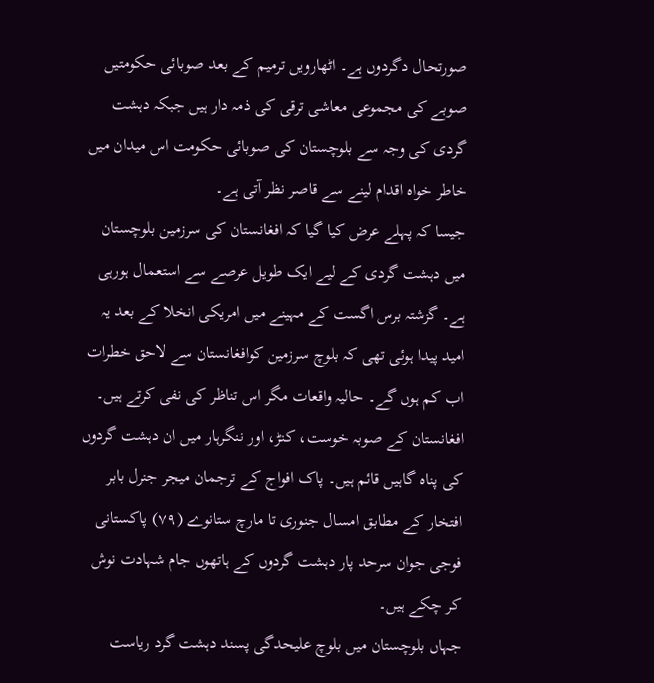صورتحال دگردوں ہے۔ اٹھارویں ترمیم کے بعد صوبائی حکومتیں صوبے کی مجموعی معاشی ترقی کی ذمہ دار ہیں جبکہ دہشت گردی کی وجہ سے بلوچستان کی صوبائی حکومت اس میدان میں خاطر خواہ اقدام لینے سے قاصر نظر آتی ہے۔
جیسا کہ پہلے عرض کیا گیا کہ افغانستان کی سرزمین بلوچستان میں دہشت گردی کے لیے ایک طویل عرصے سے استعمال ہورہی ہے۔ گزشتہ برس اگست کے مہینے میں امریکی انخلا کے بعد یہ امید پیدا ہوئی تھی کہ بلوچ سرزمین کوافغانستان سے لاحق خطرات اب کم ہوں گے۔ حالیہ واقعات مگر اس تناظر کی نفی کرتے ہیں۔ افغانستان کے صوبہ خوست، کنڑ، اور ننگرہار میں ان دہشت گردوں کی پناہ گاہیں قائم ہیں۔ پاک افواج کے ترجمان میجر جنرل بابر افتخار کے مطابق امسال جنوری تا مارچ ستانوے (۷۹) پاکستانی فوجی جوان سرحد پار دہشت گردوں کے ہاتھوں جام شہادت نوش کر چکے ہیں۔
جہاں بلوچستان میں بلوچ علیحدگی پسند دہشت گرد ریاست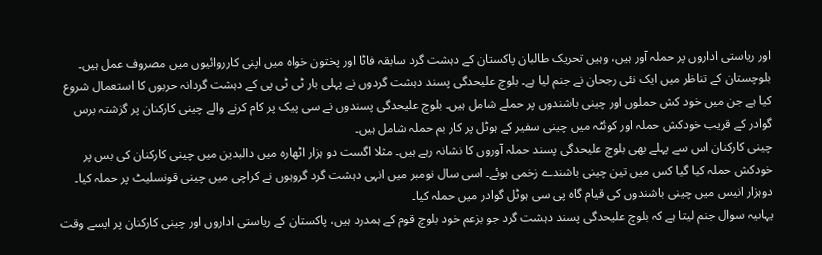اور ریاستی اداروں پر حملہ آور ہیں، وہیں تحریک طالبان پاکستان کے دہشت گرد سابقہ فاٹا اور پختون خواہ میں اپنی کارروائیوں میں مصروف عمل ہیں۔ بلوچستان کے تناظر میں ایک نئی رجحان نے جنم لیا ہے۔ بلوچ علیحدگی پسند دہشت گردوں نے پہلی بار ٹی ٹی پی کے دہشت گردانہ حربوں کا استعمال شروع کیا ہے جن میں خود کش حملوں اور چینی باشندوں پر حملے شامل ہیں۔ بلوچ علیحدگی پسندوں نے سی پیک پر کام کرنے والے چینی کارکنان پر گزشتہ برس گوادر کے قریب خودکش حملہ اور کوئٹہ میں چینی سفیر کے ہوٹل پر کار بم حملہ شامل ہیں۔
چینی کارکنان اس سے پہلے بھی بلوچ علیحدگی پسند حملہ آوروں کا نشانہ رہے ہیں۔ مثلا اگست دو ہزار اٹھارہ میں دالبدین میں چینی کارکنان کی بس پر خودکش حملہ کیا گیا کس میں تین چینی باشندے زخمی ہوئے۔ اسی سال نومبر میں انہی دہشت گرد گروہوں نے کراچی میں چینی قونسلیٹ پر حملہ کیا۔ دوہزار انیس میں چینی باشندوں کی قیام گاہ پی سی ہوٹل گوادر میں حملہ کیا۔
یہاںیہ سوال جنم لیتا ہے کہ بلوچ علیحدگی پسند دہشت گرد جو بزعم خود بلوچ قوم کے ہمدرد ہیں، پاکستان کے ریاستی اداروں اور چینی کارکنان پر ایسے وقت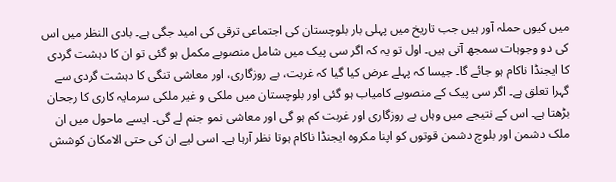میں کیوں حملہ آور ہیں جب تاریخ میں پہلی بار بلوچستان کی اجتماعی ترقی کی امید جگی ہے۔ بادی النظر میں اس کی دو وجوہات سمجھ آتی ہیں۔ اول تو یہ کہ اگر سی پیک میں شامل منصوبے مکمل ہو گئی تو ان کا دہشت گردی کا ایجنڈا ناکام ہو جائے گا۔ جیسا کہ پہلے عرض کیا گیا کہ غربت، بے روزگاری، اور معاشی تنگی کا دہشت گردی سے گہرا تعلق ہے۔ اگر سی پیک کے منصوبے کامیاب ہو گئی اور بلوچستان میں ملکی و غیر ملکی سرمایہ کاری کا رجحان بڑھتا ہے۔ اس کے نتیجے میں وہاں بے روزگاری اور غربت کم ہو گی اور معاشی نمو جنم لے گی۔ ایسے ماحول میں ان ملک دشمن اور بلوچ دشمن قوتوں کو اپنا مکروہ ایجنڈا ناکام ہوتا نظر آرہا ہے۔ اسی لیے ان کی حتی الامکان کوشش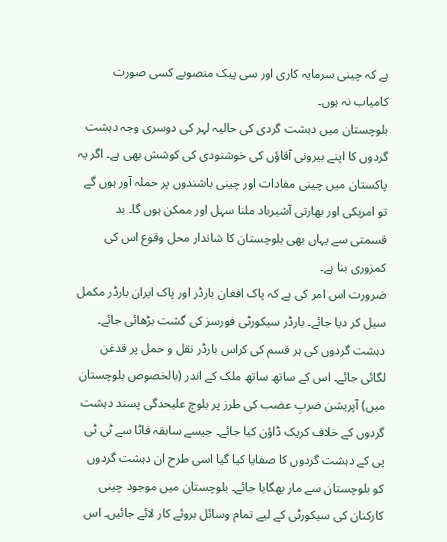ہے کہ چینی سرمایہ کاری اور سی پیک منصوبے کسی صورت کامیاب نہ ہوں۔
بلوچستان میں دہشت گردی کی حالیہ لہر کی دوسری وجہ دہشت گردوں کا اپنے بیرونی آقاؤں کی خوشنودی کی کوشش بھی ہے۔ اگر یہ پاکستان میں چینی مفادات اور چینی باشندوں پر حملہ آور ہوں گے تو امریکی اور بھارتی آشیرباد ملنا سہل اور ممکن ہوں گا۔ بد قسمتی سے یہاں بھی بلوچستان کا شاندار محل وقوع اس کی کمزوری بنا ہے۔
ضرورت اس امر کی ہے کہ پاک افغان بارڈر اور پاک ایران بارڈر مکمل سیل کر دیا جائے۔ بارڈر سیکورٹی فورسز کی گشت بڑھائی جائے۔ دہشت گردوں کی ہر قسم کی کراس بارڈر نقل و حمل پر قدغن لگائی جائے۔ اس کے ساتھ ساتھ ملک کے اندر (بالخصوص بلوچستان میں) آپریشن ضربِ عضب کی طرز پر بلوچ علیحدگی پسند دہشت گردوں کے خلاف کریک ڈاؤن کیا جائے۔ جیسے سابقہ فاٹا سے ٹی ٹی پی کے دہشت گردوں کا صفایا کیا گیا اسی طرح ان دہشت گردوں کو بلوچستان سے مار بھگایا جائے۔ بلوچستان میں موجود چینی کارکنان کی سیکورٹی کے لیے تمام وسائل بروئے کار لائے جائیں۔ اس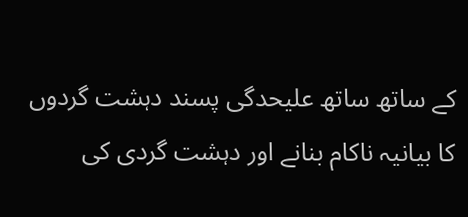کے ساتھ ساتھ علیحدگی پسند دہشت گردوں کا بیانیہ ناکام بنانے اور دہشت گردی کی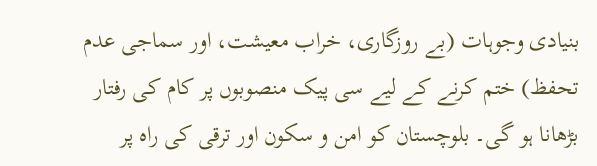بنیادی وجوہات (بے روزگاری، خراب معیشت، اور سماجی عدم تحفظ) ختم کرنے کے لیے سی پیک منصوبوں پر کام کی رفتار بڑھانا ہو گی۔ بلوچستان کو امن و سکون اور ترقی کی راہ پر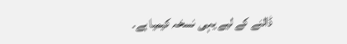ڈالنے کے لیے یہی نسخہ کیمیا ہے۔